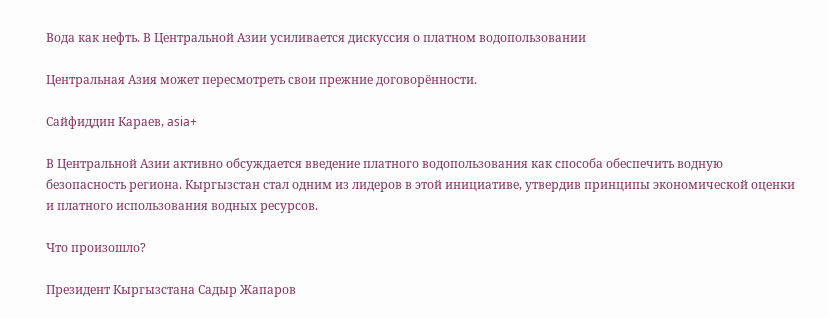Вода как нефть. В Центральной Азии усиливается дискуссия о платном водопользовании

Центральная Азия может пересмотреть свои прежние договорённости.

Сайфиддин Караев, asia+

В Центральной Азии активно обсуждается введение платного водопользования как способа обеспечить водную безопасность региона. Кыргызстан стал одним из лидеров в этой инициативе, утвердив принципы экономической оценки и платного использования водных ресурсов.

Что произошло?

Президент Кыргызстана Садыр Жапаров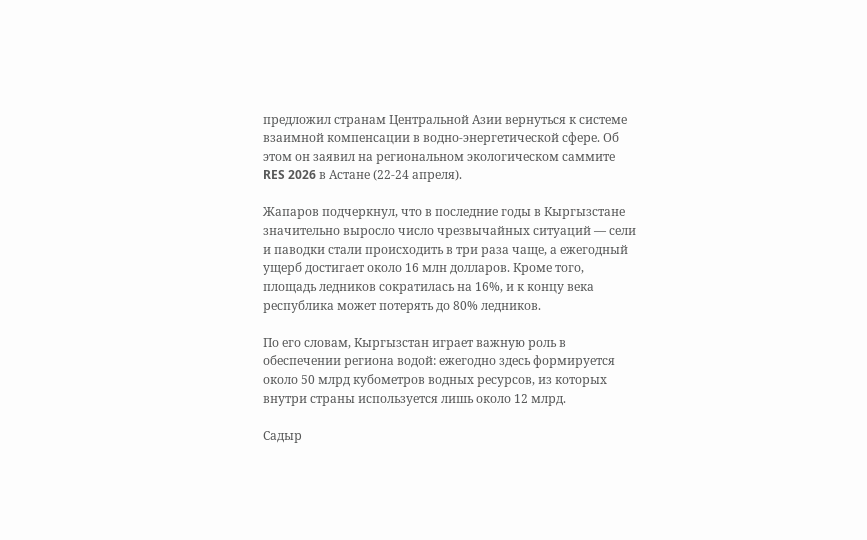предложил странам Центральной Азии вернуться к системе взаимной компенсации в водно-энергетической сфере. Об этом он заявил на региональном экологическом саммите RES 2026 в Астане (22-24 апреля).

Жапаров подчеркнул, что в последние годы в Кыргызстане значительно выросло число чрезвычайных ситуаций — сели и паводки стали происходить в три раза чаще, а ежегодный ущерб достигает около 16 млн долларов. Кроме того, площадь ледников сократилась на 16%, и к концу века республика может потерять до 80% ледников.

По его словам, Кыргызстан играет важную роль в обеспечении региона водой: ежегодно здесь формируется около 50 млрд кубометров водных ресурсов, из которых внутри страны используется лишь около 12 млрд.

Садыр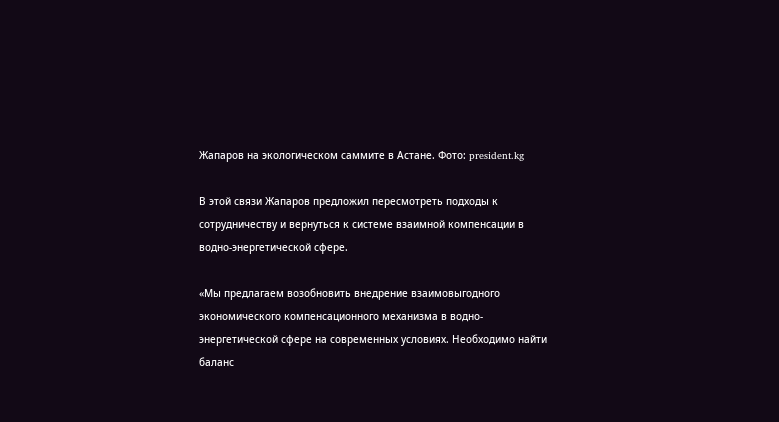Жапаров на экологическом саммите в Астане. Фото: president.kg

В этой связи Жапаров предложил пересмотреть подходы к сотрудничеству и вернуться к системе взаимной компенсации в водно-энергетической сфере.

«Мы предлагаем возобновить внедрение взаимовыгодного экономического компенсационного механизма в водно-энергетической сфере на современных условиях. Необходимо найти баланс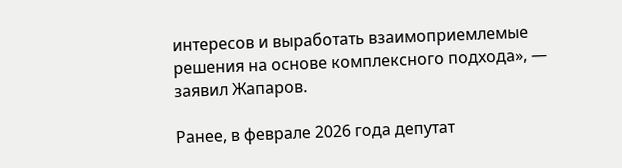интересов и выработать взаимоприемлемые решения на основе комплексного подхода», — заявил Жапаров.

Ранее, в феврале 2026 года депутат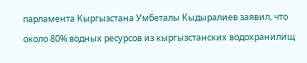парламента Кыргызстана Умбеталы Кыдыралиев заявил, что около 80% водных ресурсов из кыргызстанских водохранилищ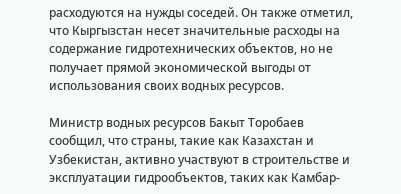расходуются на нужды соседей. Он также отметил, что Кыргызстан несет значительные расходы на содержание гидротехнических объектов, но не получает прямой экономической выгоды от использования своих водных ресурсов.

Министр водных ресурсов Бакыт Торобаев сообщил, что страны, такие как Казахстан и Узбекистан, активно участвуют в строительстве и эксплуатации гидрообъектов, таких как Камбар-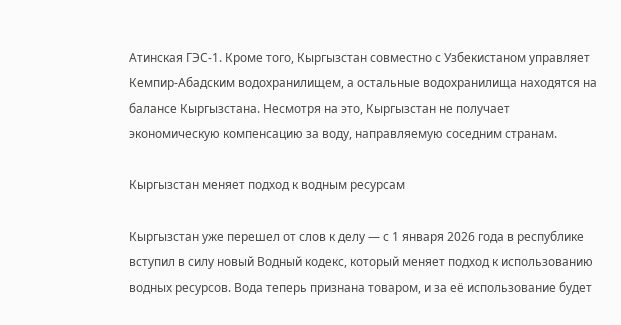Атинская ГЭС-1. Кроме того, Кыргызстан совместно с Узбекистаном управляет Кемпир-Абадским водохранилищем, а остальные водохранилища находятся на балансе Кыргызстана. Несмотря на это, Кыргызстан не получает экономическую компенсацию за воду, направляемую соседним странам.

Кыргызстан меняет подход к водным ресурсам

Кыргызстан уже перешел от слов к делу — с 1 января 2026 года в республике вступил в силу новый Водный кодекс, который меняет подход к использованию водных ресурсов. Вода теперь признана товаром, и за её использование будет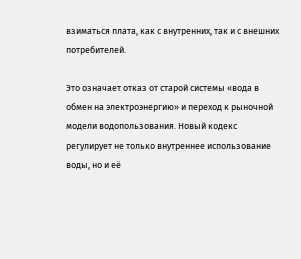взиматься плата, как с внутренних, так и с внешних потребителей.

Это означает отказ от старой системы «вода в обмен на электроэнергию» и переход к рыночной модели водопользования. Новый кодекс регулирует не только внутреннее использование воды, но и её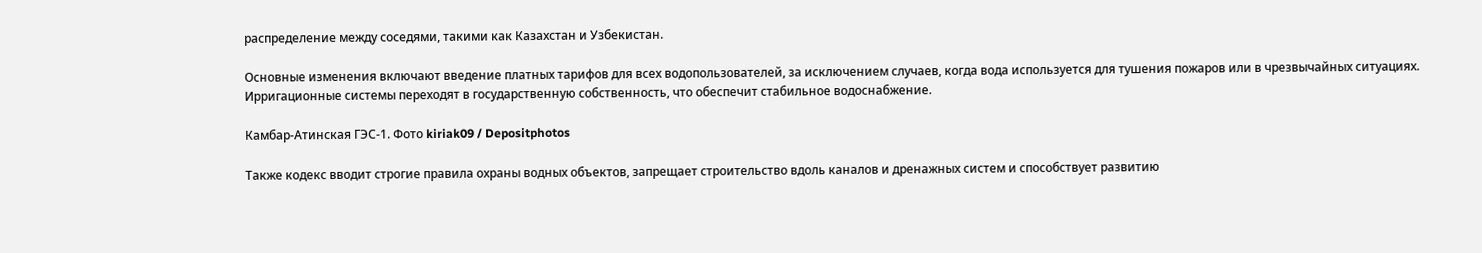распределение между соседями, такими как Казахстан и Узбекистан.

Основные изменения включают введение платных тарифов для всех водопользователей, за исключением случаев, когда вода используется для тушения пожаров или в чрезвычайных ситуациях. Ирригационные системы переходят в государственную собственность, что обеспечит стабильное водоснабжение.

Камбар-Атинская ГЭС-1. Фото kiriak09 / Depositphotos

Также кодекс вводит строгие правила охраны водных объектов, запрещает строительство вдоль каналов и дренажных систем и способствует развитию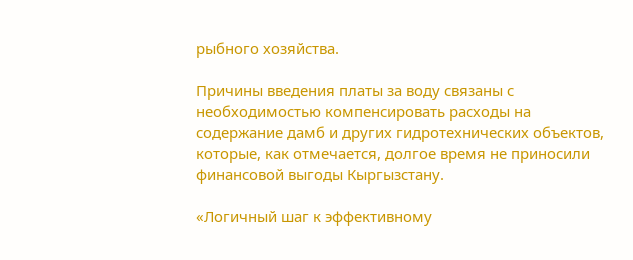рыбного хозяйства.

Причины введения платы за воду связаны с необходимостью компенсировать расходы на содержание дамб и других гидротехнических объектов, которые, как отмечается, долгое время не приносили финансовой выгоды Кыргызстану.

«Логичный шаг к эффективному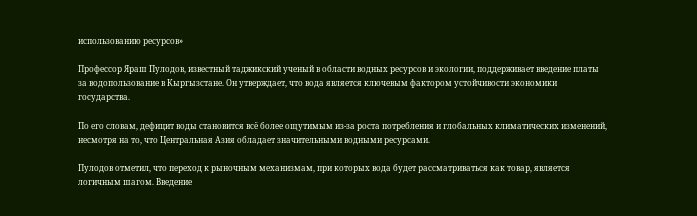использованию ресурсов»

Профессор Яраш Пулодов, известный таджикский ученый в области водных ресурсов и экологии, поддерживает введение платы за водопользование в Кыргызстане. Он утверждает, что вода является ключевым фактором устойчивости экономики государства.

По его словам, дефицит воды становится всё более ощутимым из-за роста потребления и глобальных климатических изменений, несмотря на то, что Центральная Азия обладает значительными водными ресурсами.

Пулодов отметил, что переход к рыночным механизмам, при которых вода будет рассматриваться как товар, является логичным шагом. Введение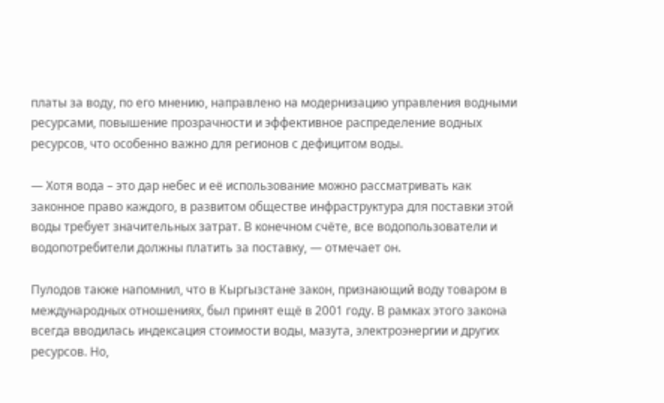платы за воду, по его мнению, направлено на модернизацию управления водными ресурсами, повышение прозрачности и эффективное распределение водных ресурсов, что особенно важно для регионов с дефицитом воды.

— Хотя вода – это дар небес и её использование можно рассматривать как законное право каждого, в развитом обществе инфраструктура для поставки этой воды требует значительных затрат. В конечном счёте, все водопользователи и водопотребители должны платить за поставку, — отмечает он.

Пулодов также напомнил, что в Кыргызстане закон, признающий воду товаром в международных отношениях, был принят ещё в 2001 году. В рамках этого закона всегда вводилась индексация стоимости воды, мазута, электроэнергии и других ресурсов. Но,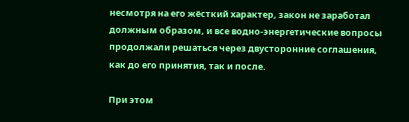несмотря на его жёсткий характер, закон не заработал должным образом, и все водно-энергетические вопросы продолжали решаться через двусторонние соглашения, как до его принятия, так и после.

При этом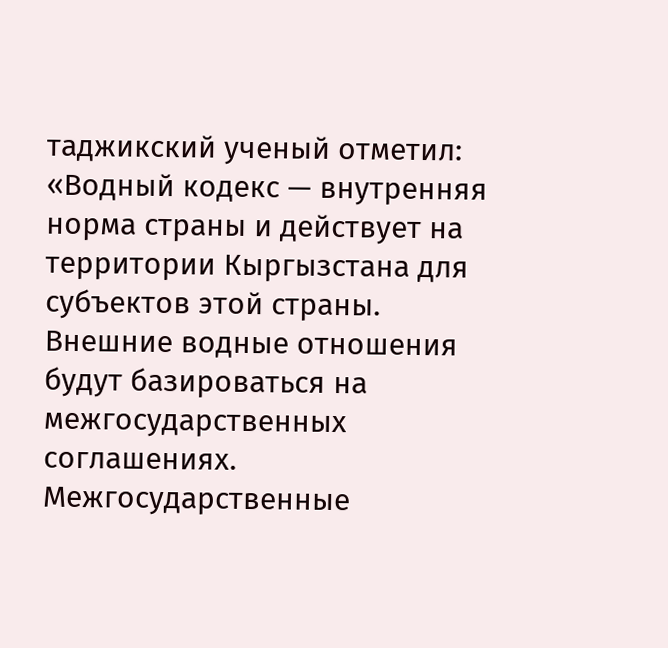таджикский ученый отметил: «Водный кодекс — внутренняя норма страны и действует на территории Кыргызстана для субъектов этой страны. Внешние водные отношения будут базироваться на межгосударственных соглашениях. Межгосударственные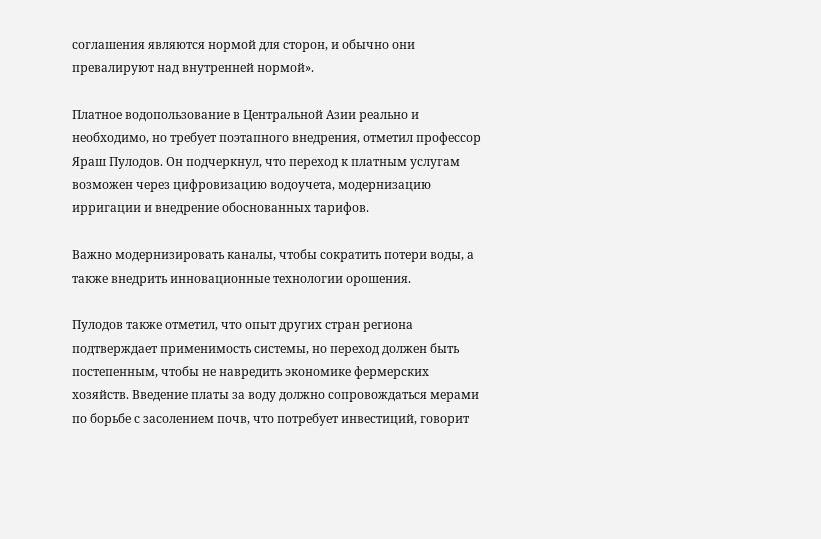соглашения являются нормой для сторон, и обычно они превалируют над внутренней нормой».

Платное водопользование в Центральной Азии реально и необходимо, но требует поэтапного внедрения, отметил профессор Яраш Пулодов. Он подчеркнул, что переход к платным услугам возможен через цифровизацию водоучета, модернизацию ирригации и внедрение обоснованных тарифов.

Важно модернизировать каналы, чтобы сократить потери воды, а также внедрить инновационные технологии орошения.

Пулодов также отметил, что опыт других стран региона подтверждает применимость системы, но переход должен быть постепенным, чтобы не навредить экономике фермерских хозяйств. Введение платы за воду должно сопровождаться мерами по борьбе с засолением почв, что потребует инвестиций, говорит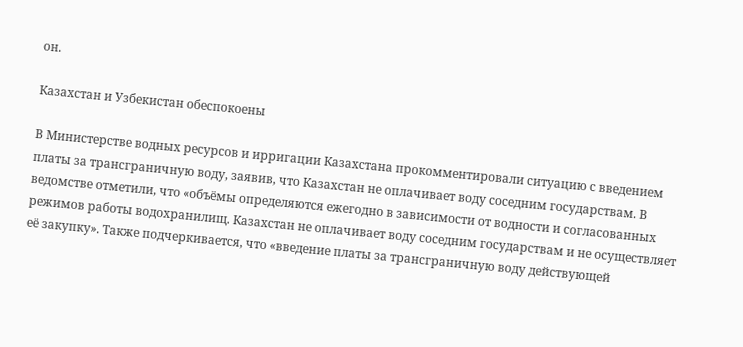он.

Казахстан и Узбекистан обеспокоены

В Министерстве водных ресурсов и ирригации Казахстана прокомментировали ситуацию с введением платы за трансграничную воду, заявив, что Казахстан не оплачивает воду соседним государствам. В ведомстве отметили, что «объёмы определяются ежегодно в зависимости от водности и согласованных режимов работы водохранилищ. Казахстан не оплачивает воду соседним государствам и не осуществляет её закупку». Также подчеркивается, что «введение платы за трансграничную воду действующей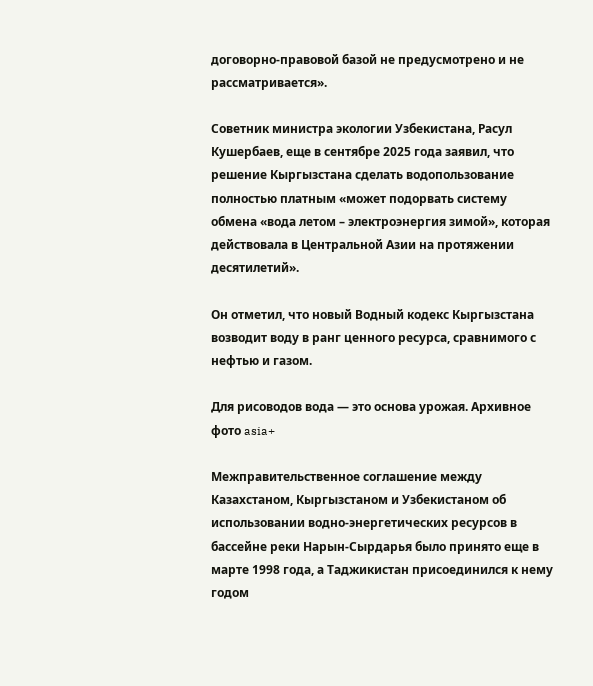договорно-правовой базой не предусмотрено и не рассматривается».

Советник министра экологии Узбекистана, Расул Кушербаев, еще в сентябре 2025 года заявил, что решение Кыргызстана сделать водопользование полностью платным «может подорвать систему обмена «вода летом – электроэнергия зимой», которая действовала в Центральной Азии на протяжении десятилетий».

Он отметил, что новый Водный кодекс Кыргызстана возводит воду в ранг ценного ресурса, сравнимого с нефтью и газом.

Для рисоводов вода — это основа урожая. Архивное фото asia+

Межправительственное соглашение между Казахстаном, Кыргызстаном и Узбекистаном об использовании водно-энергетических ресурсов в бассейне реки Нарын-Сырдарья было принято еще в марте 1998 года, а Таджикистан присоединился к нему годом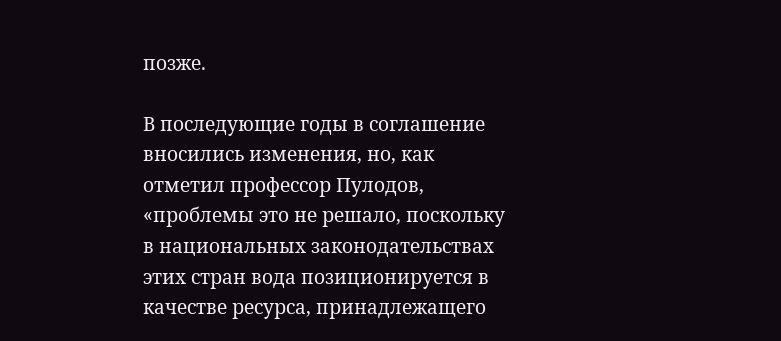позже.

В последующие годы в соглашение вносились изменения, но, как отметил профессор Пулодов, «проблемы это не решало, поскольку в национальных законодательствах этих стран вода позиционируется в качестве ресурса, принадлежащего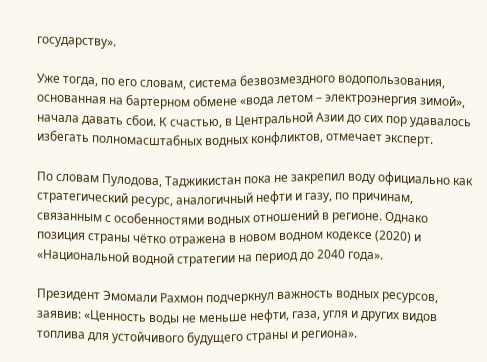государству».

Уже тогда, по его словам, система безвозмездного водопользования, основанная на бартерном обмене «вода летом – электроэнергия зимой», начала давать сбои. К счастью, в Центральной Азии до сих пор удавалось избегать полномасштабных водных конфликтов, отмечает эксперт.

По словам Пулодова, Таджикистан пока не закрепил воду официально как стратегический ресурс, аналогичный нефти и газу, по причинам, связанным с особенностями водных отношений в регионе. Однако позиция страны чётко отражена в новом водном кодексе (2020) и «Национальной водной стратегии на период до 2040 года».

Президент Эмомали Рахмон подчеркнул важность водных ресурсов, заявив: «Ценность воды не меньше нефти, газа, угля и других видов топлива для устойчивого будущего страны и региона».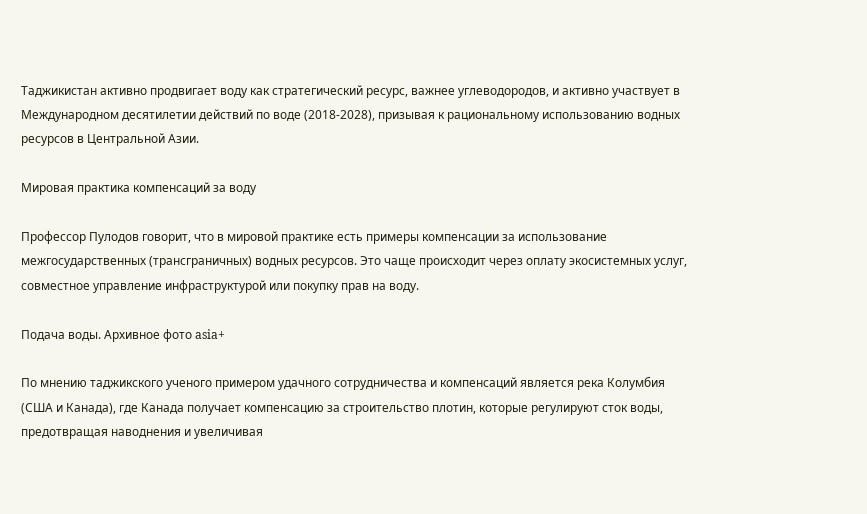Таджикистан активно продвигает воду как стратегический ресурс, важнее углеводородов, и активно участвует в Международном десятилетии действий по воде (2018-2028), призывая к рациональному использованию водных ресурсов в Центральной Азии.

Мировая практика компенсаций за воду

Профессор Пулодов говорит, что в мировой практике есть примеры компенсации за использование межгосударственных (трансграничных) водных ресурсов. Это чаще происходит через оплату экосистемных услуг, совместное управление инфраструктурой или покупку прав на воду.

Подача воды. Архивное фото asia+

По мнению таджикского ученого примером удачного сотрудничества и компенсаций является река Колумбия (США и Канада), где Канада получает компенсацию за строительство плотин, которые регулируют сток воды, предотвращая наводнения и увеличивая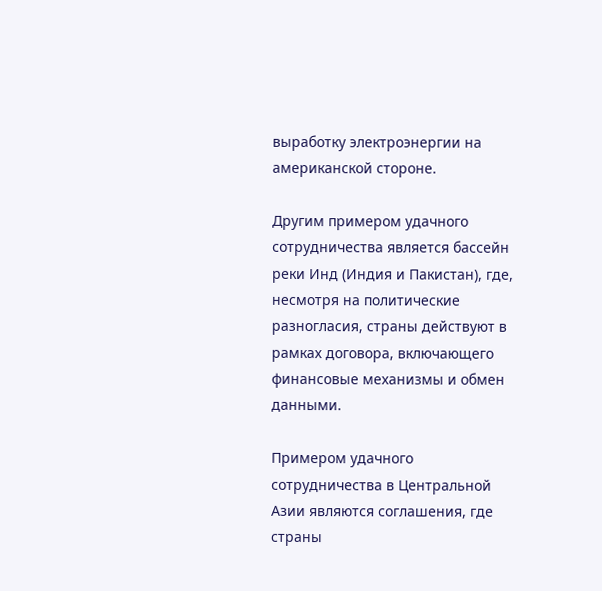выработку электроэнергии на американской стороне.

Другим примером удачного сотрудничества является бассейн реки Инд (Индия и Пакистан), где, несмотря на политические разногласия, страны действуют в рамках договора, включающего финансовые механизмы и обмен данными.

Примером удачного сотрудничества в Центральной Азии являются соглашения, где страны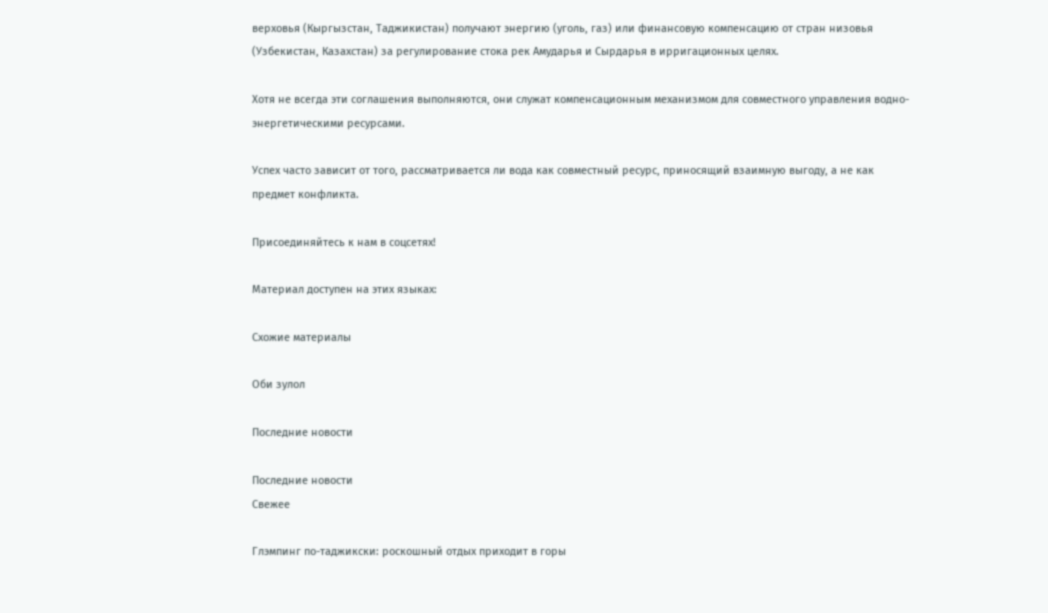верховья (Кыргызстан, Таджикистан) получают энергию (уголь, газ) или финансовую компенсацию от стран низовья (Узбекистан, Казахстан) за регулирование стока рек Амударья и Сырдарья в ирригационных целях.

Хотя не всегда эти соглашения выполняются, они служат компенсационным механизмом для совместного управления водно-энергетическими ресурсами.

Успех часто зависит от того, рассматривается ли вода как совместный ресурс, приносящий взаимную выгоду, а не как предмет конфликта.

Присоединяйтесь к нам в соцсетях!

Материал доступен на этих языках:

Схожие материалы

Оби зулол

Последние новости

Последние новости
Свежее

Глэмпинг по-таджикски: роскошный отдых приходит в горы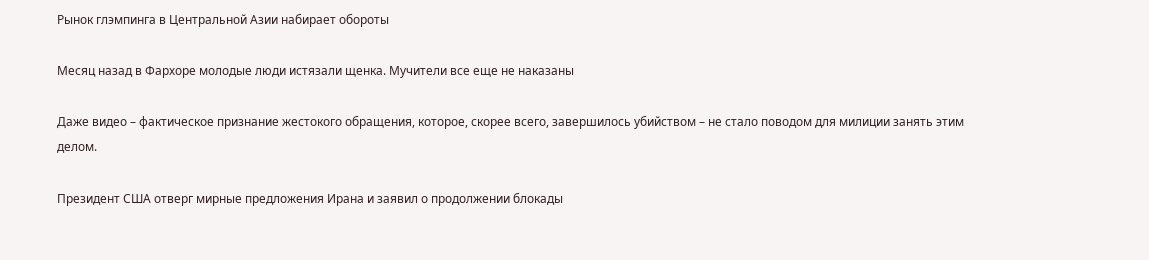Рынок глэмпинга в Центральной Азии набирает обороты

Месяц назад в Фархоре молодые люди истязали щенка. Мучители все еще не наказаны

Даже видео – фактическое признание жестокого обращения, которое, скорее всего, завершилось убийством – не стало поводом для милиции занять этим делом.

Президент США отверг мирные предложения Ирана и заявил о продолжении блокады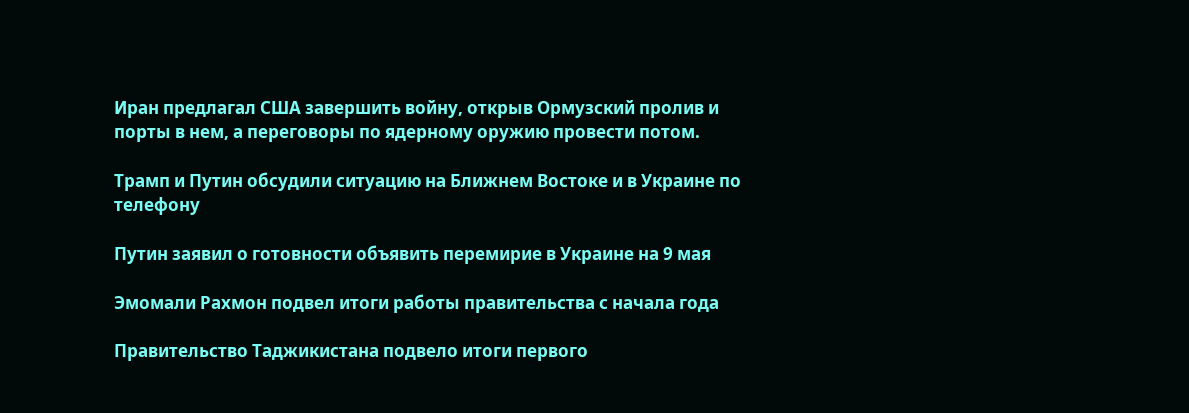Иран предлагал США завершить войну, открыв Ормузский пролив и порты в нем, а переговоры по ядерному оружию провести потом.

Трамп и Путин обсудили ситуацию на Ближнем Востоке и в Украине по телефону

Путин заявил о готовности объявить перемирие в Украине на 9 мая

Эмомали Рахмон подвел итоги работы правительства с начала года

Правительство Таджикистана подвело итоги первого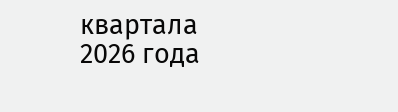квартала 2026 года